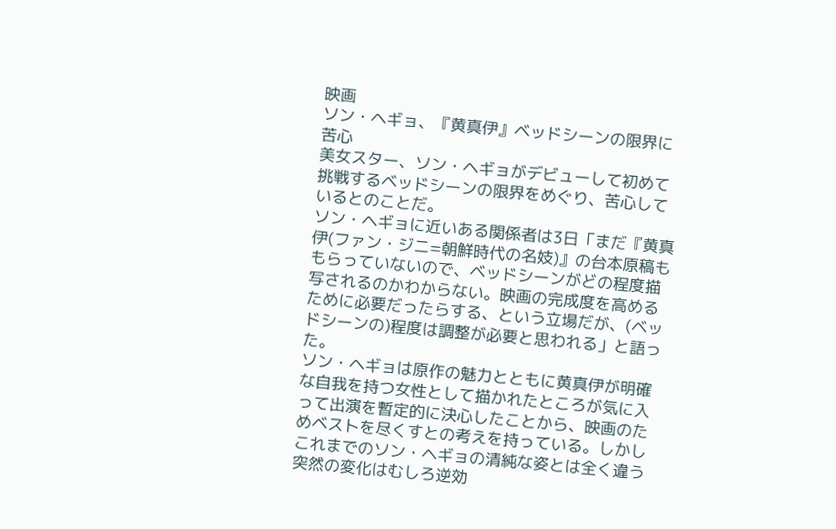映画
ソン・ヘギョ、『黄真伊』ベッドシーンの限界に苦心
美女スター、ソン・ヘギョがデビューして初めて挑戦するベッドシーンの限界をめぐり、苦心しているとのことだ。
ソン・ヘギョに近いある関係者は3日「まだ『黄真伊(ファン・ジニ=朝鮮時代の名妓)』の台本原稿ももらっていないので、ベッドシーンがどの程度描写されるのかわからない。映画の完成度を高めるために必要だったらする、という立場だが、(ベッドシーンの)程度は調整が必要と思われる」と語った。
ソン・ヘギョは原作の魅力とともに黄真伊が明確な自我を持つ女性として描かれたところが気に入って出演を暫定的に決心したことから、映画のためベストを尽くすとの考えを持っている。しかしこれまでのソン・ヘギョの清純な姿とは全く違う突然の変化はむしろ逆効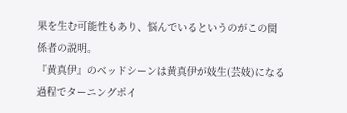果を生む可能性もあり、悩んでいるというのがこの関係者の説明。
『黄真伊』のベッドシーンは黄真伊が妓生(芸妓)になる過程でターニングポイ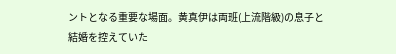ントとなる重要な場面。黄真伊は両班(上流階級)の息子と結婚を控えていた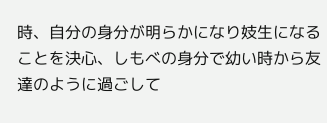時、自分の身分が明らかになり妓生になることを決心、しもべの身分で幼い時から友達のように過ごして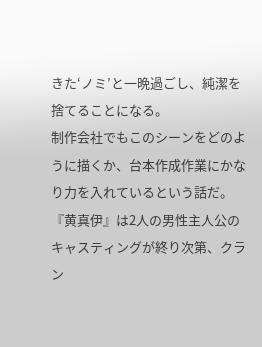きた‘ノミ’と一晩過ごし、純潔を捨てることになる。
制作会社でもこのシーンをどのように描くか、台本作成作業にかなり力を入れているという話だ。
『黄真伊』は2人の男性主人公のキャスティングが終り次第、クラン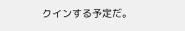クインする予定だ。